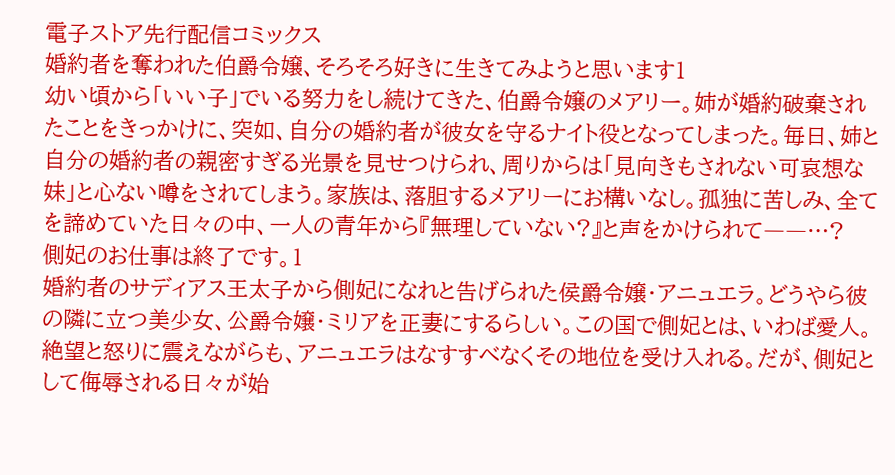電子ストア先行配信コミックス
婚約者を奪われた伯爵令嬢、そろそろ好きに生きてみようと思います1
幼い頃から「いい子」でいる努力をし続けてきた、伯爵令嬢のメアリー。姉が婚約破棄されたことをきっかけに、突如、自分の婚約者が彼女を守るナイト役となってしまった。毎日、姉と自分の婚約者の親密すぎる光景を見せつけられ、周りからは「見向きもされない可哀想な妹」と心ない噂をされてしまう。家族は、落胆するメアリーにお構いなし。孤独に苦しみ、全てを諦めていた日々の中、一人の青年から『無理していない?』と声をかけられて――…?
側妃のお仕事は終了です。1
婚約者のサディアス王太子から側妃になれと告げられた侯爵令嬢・アニュエラ。どうやら彼の隣に立つ美少女、公爵令嬢・ミリアを正妻にするらしい。この国で側妃とは、いわば愛人。絶望と怒りに震えながらも、アニュエラはなすすべなくその地位を受け入れる。だが、側妃として侮辱される日々が始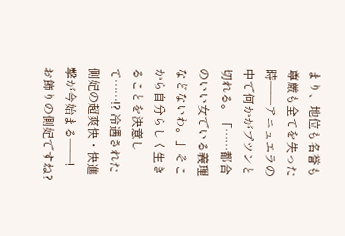まり、地位も名誉も尊厳も全てを失った時――アニュエラの中で何かがプツンと切れる。「……都合のいい女でいる義理などないわ。」そこから自分らしく生きることを決意して……!? 冷遇された側妃の超爽快・快進撃が今始まる――!
お飾りの側妃ですね?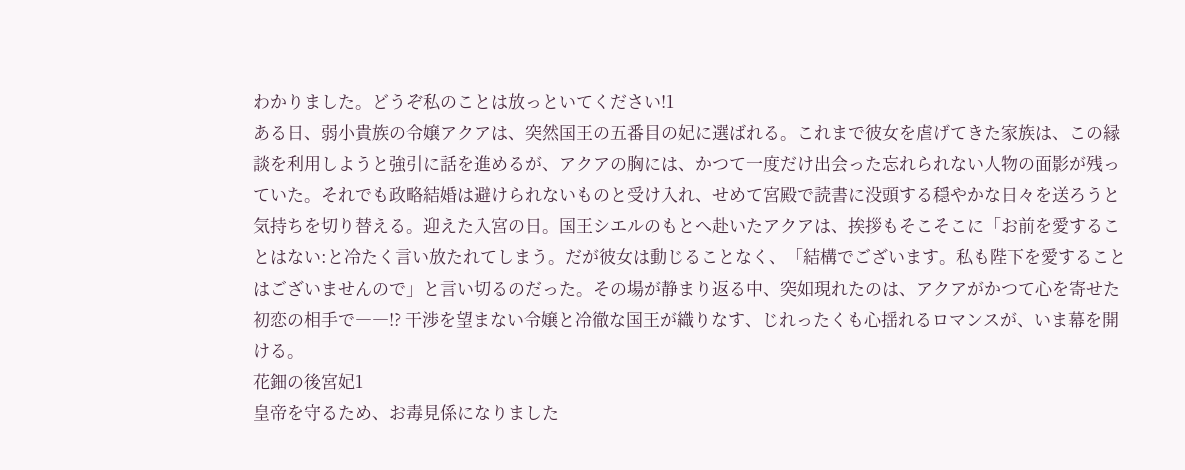わかりました。どうぞ私のことは放っといてください!1
ある日、弱小貴族の令嬢アクアは、突然国王の五番目の妃に選ばれる。これまで彼女を虐げてきた家族は、この縁談を利用しようと強引に話を進めるが、アクアの胸には、かつて一度だけ出会った忘れられない人物の面影が残っていた。それでも政略結婚は避けられないものと受け入れ、せめて宮殿で読書に没頭する穏やかな日々を送ろうと気持ちを切り替える。迎えた入宮の日。国王シエルのもとへ赴いたアクアは、挨拶もそこそこに「お前を愛することはない:と冷たく言い放たれてしまう。だが彼女は動じることなく、「結構でございます。私も陛下を愛することはございませんので」と言い切るのだった。その場が静まり返る中、突如現れたのは、アクアがかつて心を寄せた初恋の相手で――!? 干渉を望まない令嬢と冷徹な国王が織りなす、じれったくも心揺れるロマンスが、いま幕を開ける。
花鈿の後宮妃1
皇帝を守るため、お毒見係になりました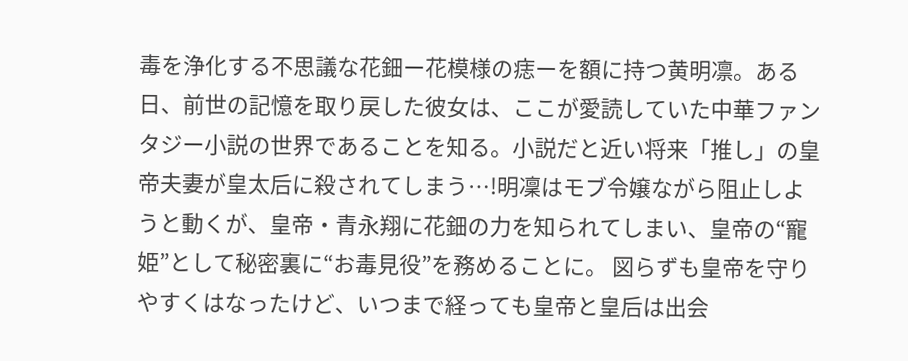毒を浄化する不思議な花鈿ー花模様の痣ーを額に持つ黄明凛。ある日、前世の記憶を取り戻した彼女は、ここが愛読していた中華ファンタジー小説の世界であることを知る。小説だと近い将来「推し」の皇帝夫妻が皇太后に殺されてしまう…!明凜はモブ令嬢ながら阻止しようと動くが、皇帝・青永翔に花鈿の力を知られてしまい、皇帝の“寵姫”として秘密裏に“お毒見役”を務めることに。 図らずも皇帝を守りやすくはなったけど、いつまで経っても皇帝と皇后は出会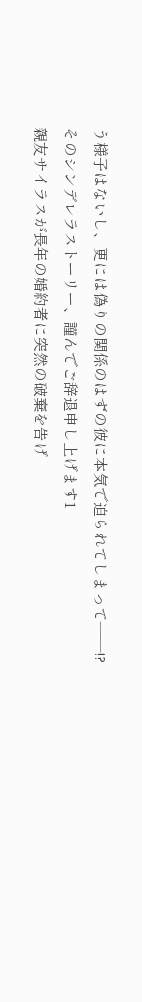う様子はないし、更には偽りの関係のはずの彼に本気で迫られてしまって――!?
そのシンデレラストーリー、謹んでご辞退申し上げます1
親友サイラスが長年の婚約者に突然の破棄を告げ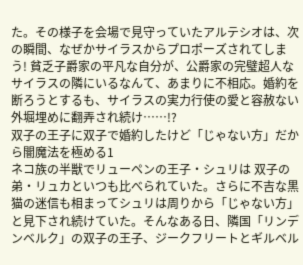た。その様子を会場で見守っていたアルテシオは、次の瞬間、なぜかサイラスからプロポーズされてしまう! 貧乏子爵家の平凡な自分が、公爵家の完璧超人なサイラスの隣にいるなんて、あまりに不相応。婚約を断ろうとするも、サイラスの実力行使の愛と容赦ない外堀埋めに翻弄され続け……!?
双子の王子に双子で婚約したけど「じゃない方」だから闇魔法を極める1
ネコ族の半獣でリューペンの王子・シュリは 双子の弟・リュカといつも比べられていた。さらに不吉な黒猫の迷信も相まってシュリは周りから「じゃない方」と見下され続けていた。そんなある日、隣国「リンデンベルク」の双子の王子、ジークフリートとギルベル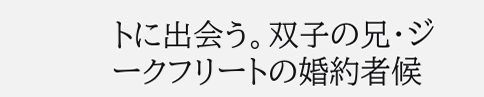トに出会う。双子の兄・ジークフリートの婚約者候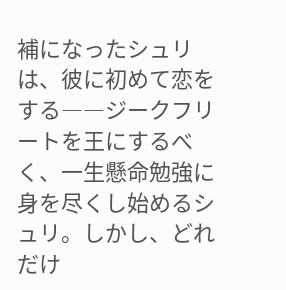補になったシュリは、彼に初めて恋をする――ジークフリートを王にするべく、一生懸命勉強に身を尽くし始めるシュリ。しかし、どれだけ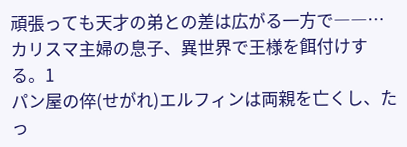頑張っても天才の弟との差は広がる一方で――…
カリスマ主婦の息子、異世界で王様を餌付けする。1
パン屋の倅(せがれ)エルフィンは両親を亡くし、たっ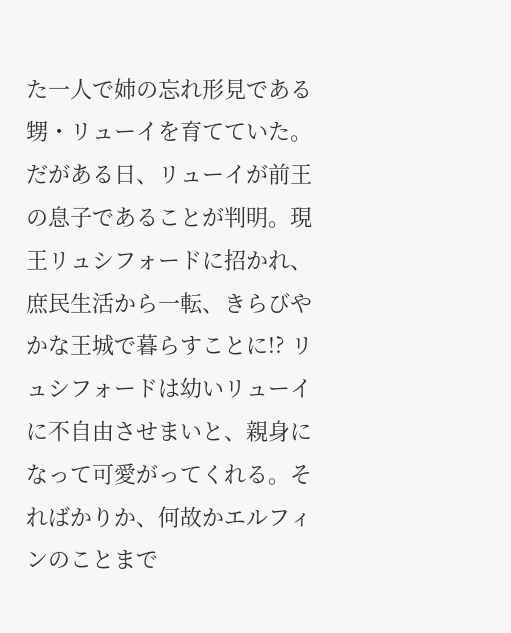た一人で姉の忘れ形見である甥・リューイを育てていた。だがある日、リューイが前王の息子であることが判明。現王リュシフォードに招かれ、庶民生活から一転、きらびやかな王城で暮らすことに!? リュシフォードは幼いリューイに不自由させまいと、親身になって可愛がってくれる。そればかりか、何故かエルフィンのことまで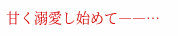甘く溺愛し始めて――…